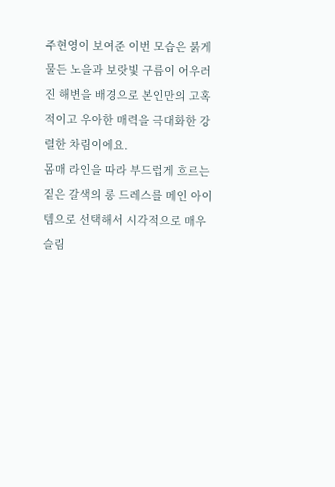주현영이 보여준 이번 모습은 붉게 물든 노을과 보랏빛 구름이 어우러진 해변을 배경으로 본인만의 고혹적이고 우아한 매력을 극대화한 강렬한 차림이에요.
몸매 라인을 따라 부드럽게 흐르는 짙은 갈색의 롱 드레스를 메인 아이템으로 선택해서 시각적으로 매우 슬림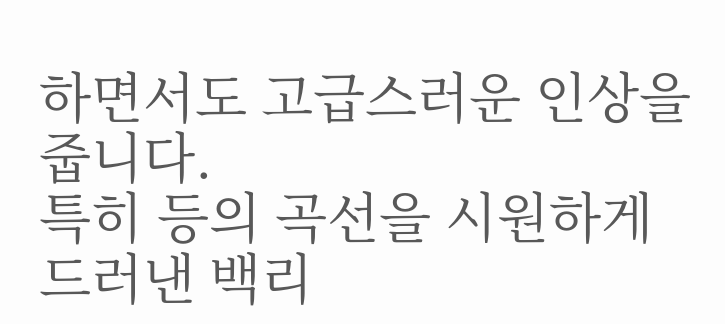하면서도 고급스러운 인상을 줍니다.
특히 등의 곡선을 시원하게 드러낸 백리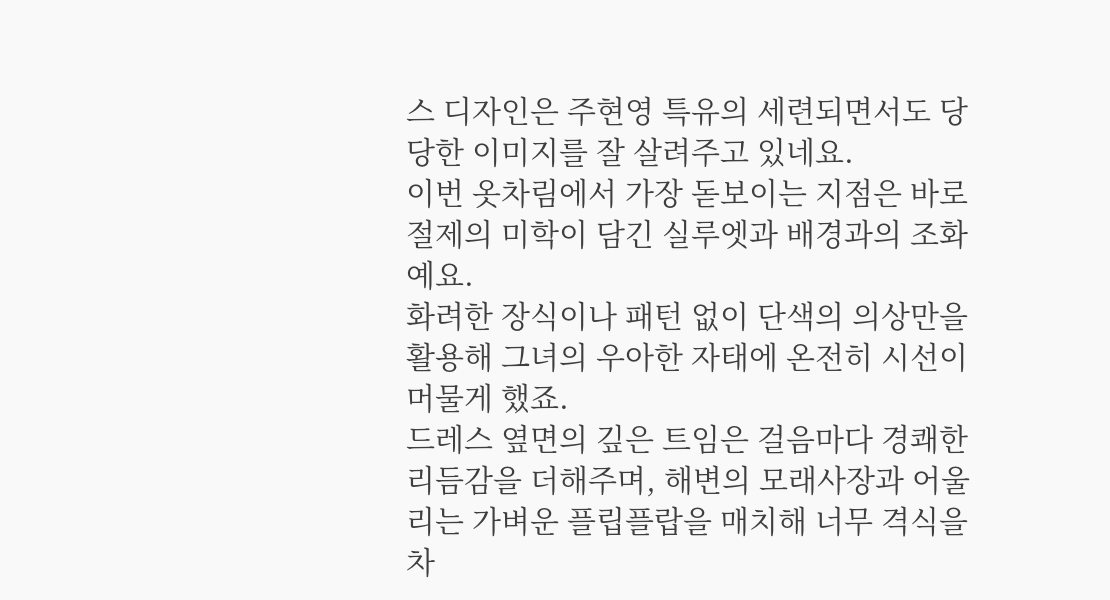스 디자인은 주현영 특유의 세련되면서도 당당한 이미지를 잘 살려주고 있네요.
이번 옷차림에서 가장 돋보이는 지점은 바로 절제의 미학이 담긴 실루엣과 배경과의 조화예요.
화려한 장식이나 패턴 없이 단색의 의상만을 활용해 그녀의 우아한 자태에 온전히 시선이 머물게 했죠.
드레스 옆면의 깊은 트임은 걸음마다 경쾌한 리듬감을 더해주며, 해변의 모래사장과 어울리는 가벼운 플립플랍을 매치해 너무 격식을 차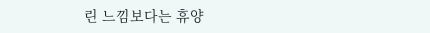린 느낌보다는 휴양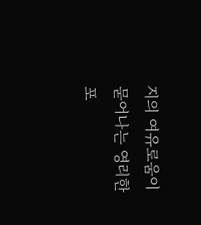지의 여유로움이 묻어나는 영리한 포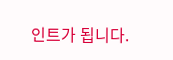인트가 됩니다.